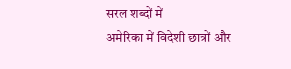सरल शब्दों में
अमेरिका में विदेशी छात्रों और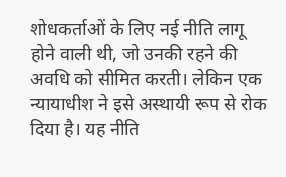शोधकर्ताओं के लिए नई नीति लागू होने वाली थी, जो उनकी रहने की अवधि को सीमित करती। लेकिन एक न्यायाधीश ने इसे अस्थायी रूप से रोक दिया है। यह नीति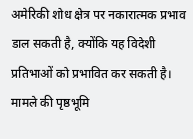अमेरिकी शोध क्षेत्र पर नकारात्मक प्रभाव डाल सकती है, क्योंकि यह विदेशी प्रतिभाओं को प्रभावित कर सकती है।
मामले की पृष्ठभूमि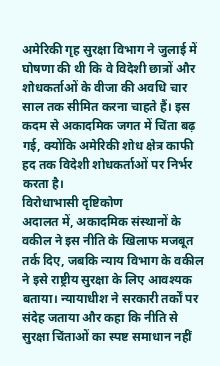अमेरिकी गृह सुरक्षा विभाग ने जुलाई में घोषणा की थी कि वे विदेशी छात्रों और शोधकर्ताओं के वीजा की अवधि चार साल तक सीमित करना चाहते हैं। इस कदम से अकादमिक जगत में चिंता बढ़ गई, क्योंकि अमेरिकी शोध क्षेत्र काफी हद तक विदेशी शोधकर्ताओं पर निर्भर करता है।
विरोधाभासी दृष्टिकोण
अदालत में, अकादमिक संस्थानों के वकील ने इस नीति के खिलाफ मजबूत तर्क दिए, जबकि न्याय विभाग के वकील ने इसे राष्ट्रीय सुरक्षा के लिए आवश्यक बताया। न्यायाधीश ने सरकारी तर्कों पर संदेह जताया और कहा कि नीति से सुरक्षा चिंताओं का स्पष्ट समाधान नहीं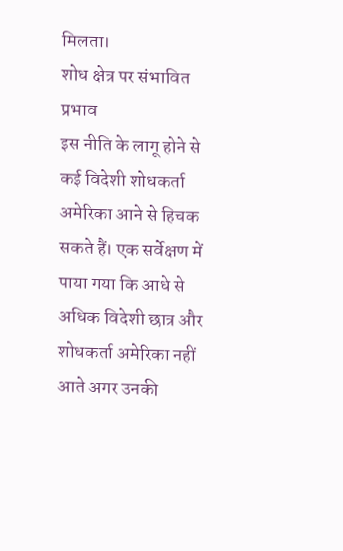मिलता।
शोध क्षेत्र पर संभावित प्रभाव
इस नीति के लागू होने से कई विदेशी शोधकर्ता अमेरिका आने से हिचक सकते हैं। एक सर्वेक्षण में पाया गया कि आधे से अधिक विदेशी छात्र और शोधकर्ता अमेरिका नहीं आते अगर उनकी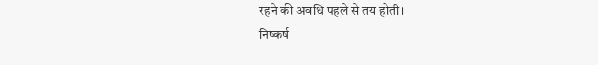रहने की अवधि पहले से तय होती।
निष्कर्ष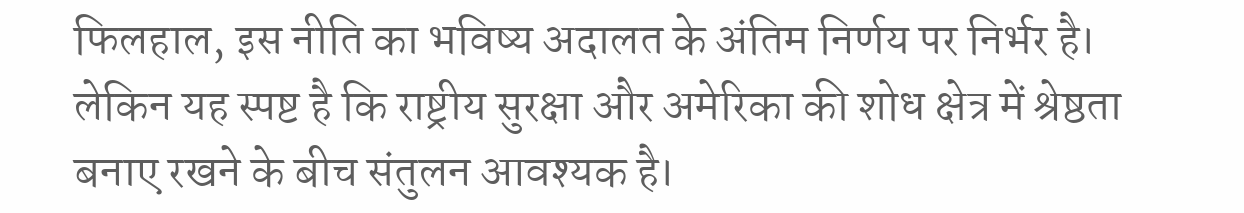फिलहाल, इस नीति का भविष्य अदालत के अंतिम निर्णय पर निर्भर है। लेकिन यह स्पष्ट है कि राष्ट्रीय सुरक्षा और अमेरिका की शोध क्षेत्र में श्रेष्ठता बनाए रखने के बीच संतुलन आवश्यक है।